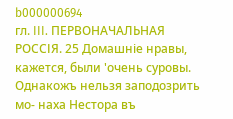b000000694
гл. III. ПЕРВОНАЧАЛЬНАЯ РОССІЯ. 25 Домашніе нравы, кажется, были 'очень суровы. Однакожъ нельзя заподозрить мо- наха Нестора въ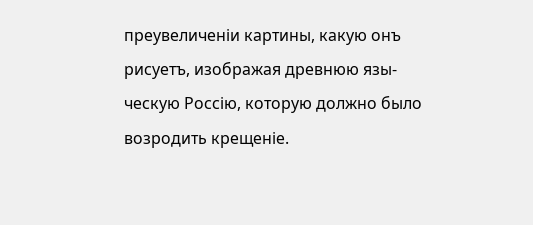преувеличеніи картины, какую онъ рисуетъ, изображая древнюю язы- ческую Россію, которую должно было возродить крещеніе.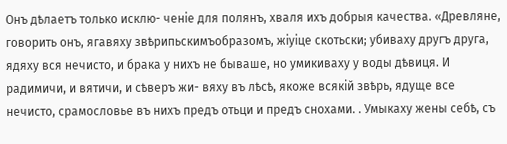Онъ дѣлаетъ только исклю- ченіе для полянъ, хваля ихъ добрыя качества. «Древляне, говорить онъ, ягавяху звѣрипьскимъобразомъ, жіуіце скотьски; убиваху другъ друга, ядяху вся нечисто, и брака у нихъ не бываше, но умикиваху у воды дѣвиця. И радимичи, и вятичи, и сѣверъ жи- вяху въ лѣсѣ, якоже всякій звѣрь, ядуще все нечисто, срамословье въ нихъ предъ отьци и предъ снохами. . Умыкаху жены себѣ, съ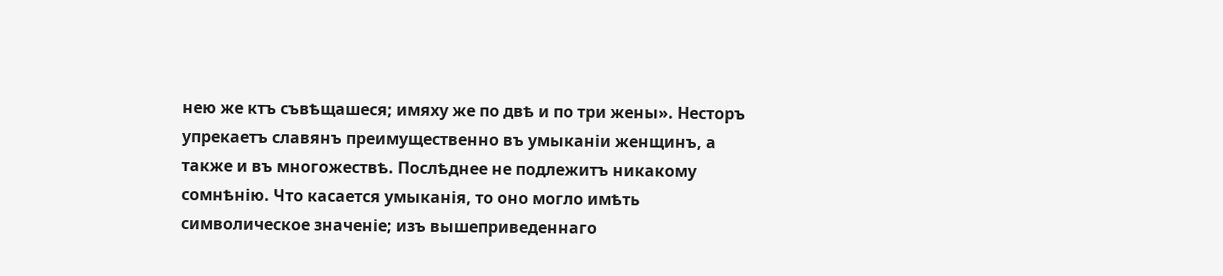нею же ктъ съвѣщашеся; имяху же по двѣ и по три жены». Несторъ упрекаетъ славянъ преимущественно въ умыканіи женщинъ, а также и въ многожествѣ. Послѣднее не подлежитъ никакому сомнѣнію. Что касается умыканія, то оно могло имѣть символическое значеніе; изъ вышеприведеннаго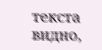текста видно,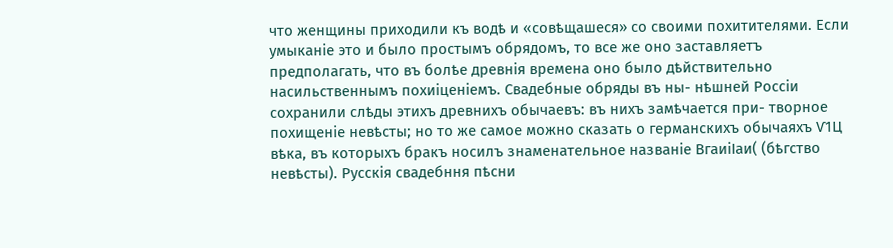что женщины приходили къ водѣ и «совѣщашеся» со своими похитителями. Если умыканіе это и было простымъ обрядомъ, то все же оно заставляетъ предполагать, что въ болѣе древнія времена оно было дѣйствительно насильственнымъ похиіценіемъ. Свадебные обряды въ ны- нѣшней Россіи сохранили слѣды этихъ древнихъ обычаевъ: въ нихъ замѣчается при- творное похищеніе невѣсты; но то же самое можно сказать о германскихъ обычаяхъ Ѵ1Ц вѣка, въ которыхъ бракъ носилъ знаменательное названіе ВгаиіІаи( (бѣгство невѣсты). Русскія свадебння пѣсни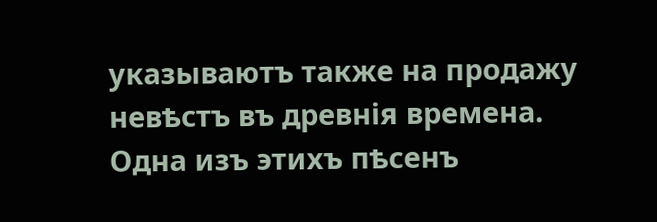указываютъ также на продажу невѣстъ въ древнія времена. Одна изъ этихъ пѣсенъ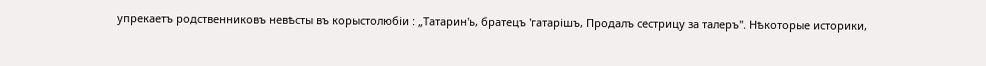упрекаетъ родственниковъ невѣсты въ корыстолюбіи : „Татарин'ь, братецъ 'гатарішъ, Продалъ сестрицу за талеръ". Нѣкоторые историки,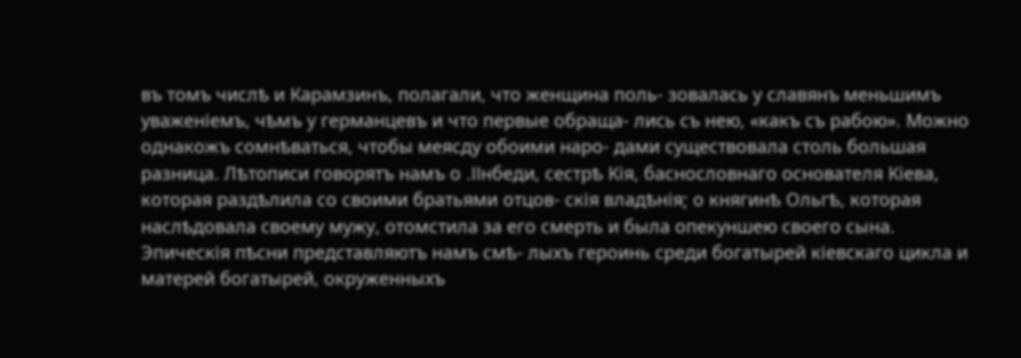въ томъ числѣ и Карамзинъ, полагали, что женщина поль- зовалась у славянъ меньшимъ уваженіемъ, чѣмъ у германцевъ и что первые обраща- лись съ нею, «какъ съ рабою». Можно однакожъ сомнѣваться, чтобы меясду обоими наро- дами существовала столь большая разница. Лѣтописи говорятъ намъ о .ІІнбеди, сестрѣ Кія, баснословнаго основателя Кіева, которая раздѣлила со своими братьями отцов- скія владѣнія; о княгинѣ Ольгѣ, которая наслѣдовала своему мужу, отомстила за его смерть и была опекуншею своего сына. Эпическія пѣсни представляютъ намъ смѣ- лыхъ героинь среди богатырей кіевскаго цикла и матерей богатырей, окруженныхъ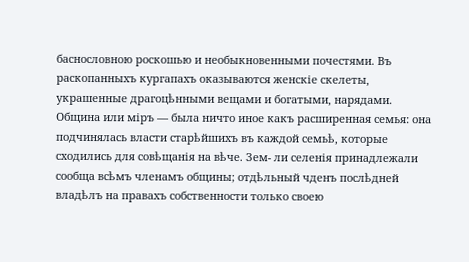баснословною роскошью и необыкновенными почестями. Въ раскопанныхъ кургапахъ оказываются женскіе скелеты, украшенные драгоцѣнными вещами и богатыми, нарядами. Община или міръ — была ничто иное какъ расширенная семья: она подчинялась власти старѣйшихъ въ каждой семьѣ, которые сходились для совѣщанія на вѣче. Зем- ли селенія принадлежали сообща всѣмъ членамъ общины; отдѣльный чденъ послѣдней владѣлъ на правахъ собственности только своею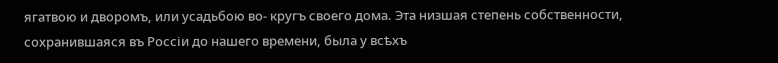ягатвою и дворомъ, или усадьбою во- кругъ своего дома. Эта низшая степень собственности, сохранившаяся въ Россіи до нашего времени, была у всѣхъ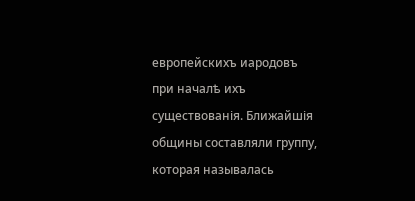европейскихъ иародовъ при началѣ ихъ существованія. Ближайшія общины составляли группу, которая называлась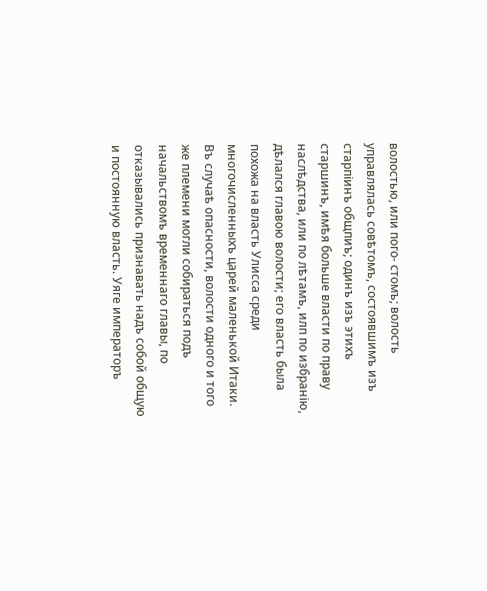волостью, или пого- стомъ; волость управлялась совѣтомъ, состоявшимъ изъ старпіинъ общпиъ; одинъ изъ этихъ старшинъ, имѣя больше власти по праву наслѣдства, или по лѣтамъ, илп по избранію, дѣлался главою волости; его власть была похожа на власть Улисса среди многочисленныхъ царей маленькой Итаки. Въ случаѣ опасности, волости одного и того же племени могли собираться подъ начальствомъ временнаго главы, по отказывались признавать надъ собой общую и постоянную власть. Уяге императоръ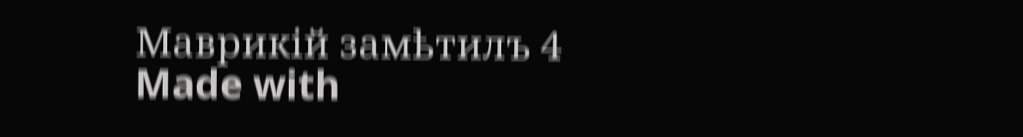Маврикій замѣтилъ 4
Made with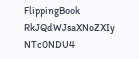FlippingBook
RkJQdWJsaXNoZXIy NTc0NDU4